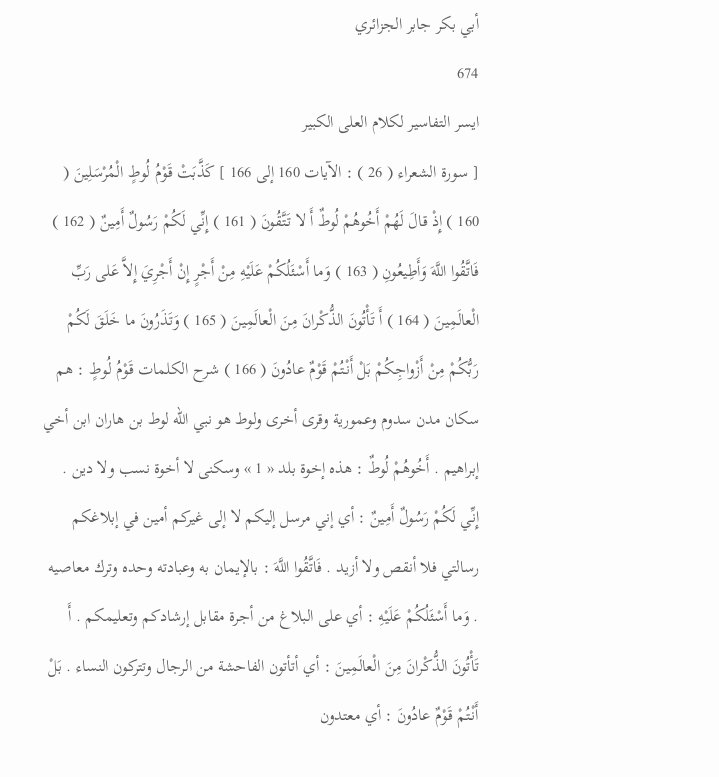أبي بكر جابر الجزائري
674
ايسر التفاسير لكلام العلى الكبير
[ سورة الشعراء ( 26 ) : الآيات 160 إلى 166 ] كَذَّبَتْ قَوْمُ لُوطٍ الْمُرْسَلِينَ ( 160 ) إِذْ قالَ لَهُمْ أَخُوهُمْ لُوطٌ أَ لا تَتَّقُونَ ( 161 ) إِنِّي لَكُمْ رَسُولٌ أَمِينٌ ( 162 ) فَاتَّقُوا اللَّهَ وَأَطِيعُونِ ( 163 ) وَما أَسْئَلُكُمْ عَلَيْهِ مِنْ أَجْرٍ إِنْ أَجْرِيَ إِلاَّ عَلى رَبِّ الْعالَمِينَ ( 164 ) أَ تَأْتُونَ الذُّكْرانَ مِنَ الْعالَمِينَ ( 165 ) وَتَذَرُونَ ما خَلَقَ لَكُمْ رَبُّكُمْ مِنْ أَزْواجِكُمْ بَلْ أَنْتُمْ قَوْمٌ عادُونَ ( 166 ) شرح الكلمات قَوْمُ لُوطٍ : هم سكان مدن سدوم وعمورية وقرى أخرى ولوط هو نبي اللّه لوط بن هاران ابن أخي إبراهيم . أَخُوهُمْ لُوطٌ : هذه إخوة بلد « 1 » وسكنى لا أخوة نسب ولا دين . إِنِّي لَكُمْ رَسُولٌ أَمِينٌ : أي إني مرسل إليكم لا إلى غيركم أمين في إبلاغكم رسالتي فلا أنقص ولا أزيد . فَاتَّقُوا اللَّهَ : بالإيمان به وعبادته وحده وترك معاصيه . وَما أَسْئَلُكُمْ عَلَيْهِ : أي على البلاغ من أجرة مقابل إرشادكم وتعليمكم . أَ تَأْتُونَ الذُّكْرانَ مِنَ الْعالَمِينَ : أي أتأتون الفاحشة من الرجال وتتركون النساء . بَلْ أَنْتُمْ قَوْمٌ عادُونَ : أي معتدون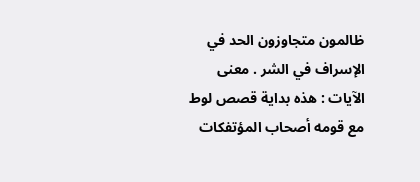ظالمون متجاوزون الحد في الإسراف في الشر . معنى الآيات : هذه بداية قصص لوط مع قومه أصحاب المؤتفكات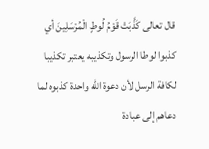قال تعالى كَذَّبَتْ قَوْمُ لُوطٍ الْمُرْسَلِينَ أي كذبوا لوطا الرسول وتكذيبه يعتبر تكذيبا لكافة الرسل لأن دعوة اللّه واحدة كذبوه لما دعاهم إلى عبادة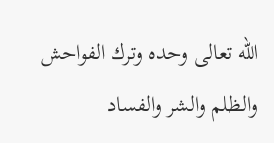اللّه تعالى وحده وترك الفواحش والظلم والشر والفساد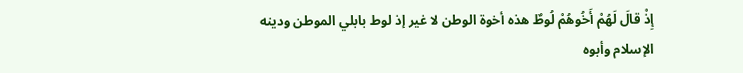إِذْ قالَ لَهُمْ أَخُوهُمْ لُوطٌ هذه أخوة الوطن لا غير إذ لوط بابلي الموطن ودينه الإسلام وأبوه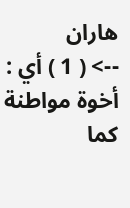هاران
--> ( 1 ) أي : أخوة مواطنة كما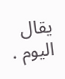يقال اليوم .